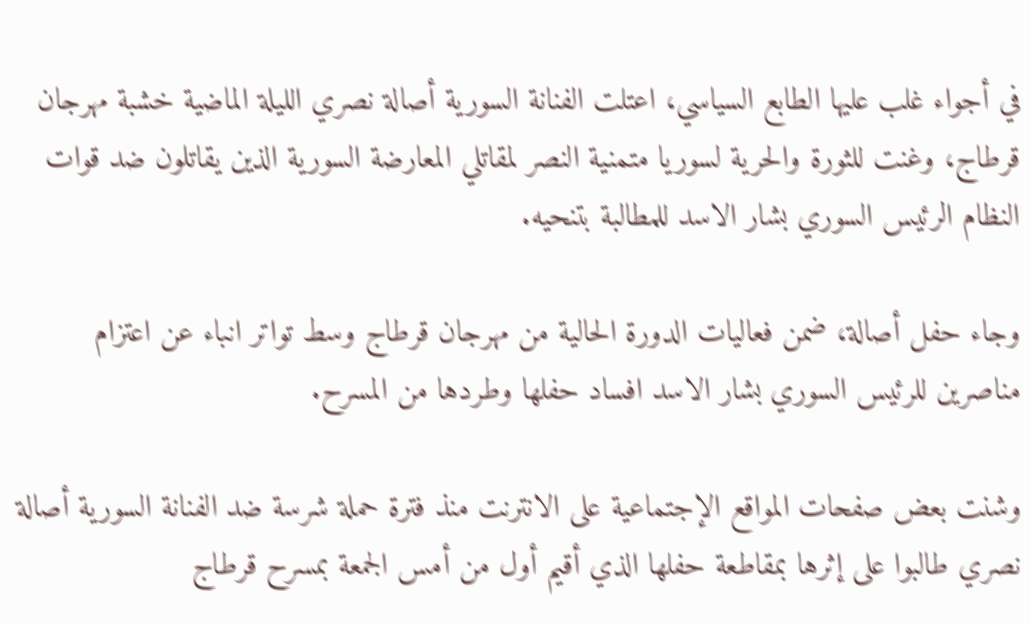في أجواء غلب عليها الطابع السياسي، اعتلت الفنانة السورية أصالة نصري الليلة الماضية خشبة مهرجان قرطاج، وغنت للثورة والحرية لسوريا متمنية النصر لمقاتلي المعارضة السورية الذين يقاتلون ضد قوات النظام الرئيس السوري بشار الاسد للمطالبة بتنحيه.

وجاء حفل أصالة، ضمن فعاليات الدورة الحالية من مهرجان قرطاج وسط تواتر انباء عن اعتزام مناصرين للرئيس السوري بشار الاسد افساد حفلها وطردها من المسرح.

وشنت بعض صفحات المواقع الإجتماعية على الانترنت منذ فترة حملة شرسة ضد الفنانة السورية أصالة نصري طالبوا على إثرها بمقاطعة حفلها الذي أقيم أول من أمس الجمعة بمسرح قرطاج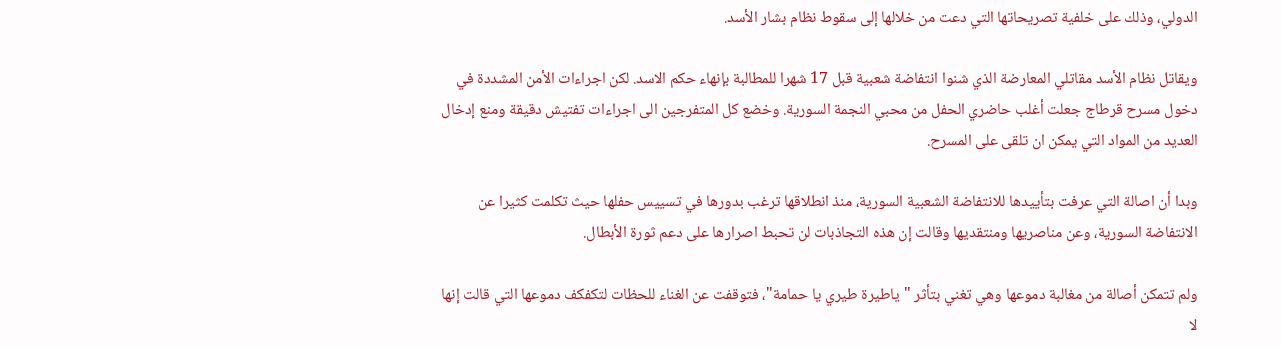الدولي، وذلك على خلفية تصريحاتها التي دعت من خلالها إلى سقوط نظام بشار الأسد.

ويقاتل نظام الأسد مقاتلي المعارضة الذي شنوا انتفاضة شعبية قبل 17 شهرا للمطالبة بإنهاء حكم الاسد. لكن اجراءات الأمن المشددة في دخول مسرح قرطاج جعلت أغلب حاضري الحفل من محبي النجمة السورية. وخضع كل المتفرجين الى اجراءات تفتيش دقيقة ومنع إدخال العديد من المواد التي يمكن ان تلقى على المسرح.

وبدا أن اصالة التي عرفت بتأييدها للانتفاضة الشعبية السورية، منذ انطلاقها ترغب بدورها في تسييس حفلها حيث تكلمت كثيرا عن الانتفاضة السورية، وعن مناصريها ومنتقديها وقالت إن هذه التجاذبات لن تحبط اصرارها على دعم ثورة الأبطال.

ولم تتمكن أصالة من مغالبة دموعها وهي تغني بتأثر "ياطيرة طيري يا حمامة"، فتوقفت عن الغناء للحظات لتكفكف دموعها التي قالت إنها لا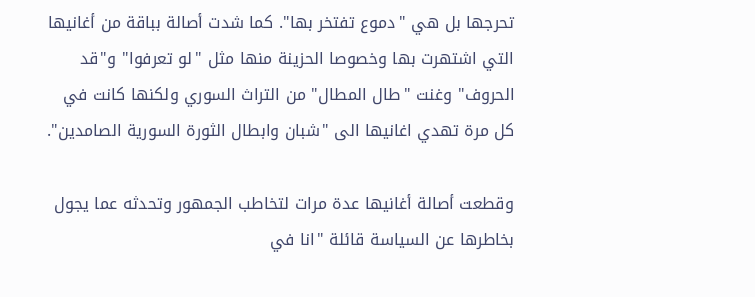تحرجها بل هي "دموع تفتخر بها". كما شدت أصالة بباقة من أغانيها التي اشتهرت بها وخصوصا الحزينة منها مثل "لو تعرفوا" و"قد الحروف" وغنت "طال المطال" من التراث السوري ولكنها كانت في كل مرة تهدي اغانيها الى "شبان وابطال الثورة السورية الصامدين".

وقطعت أصالة أغانيها عدة مرات لتخاطب الجمهور وتحدثه عما يجول بخاطرها عن السياسة قائلة "انا في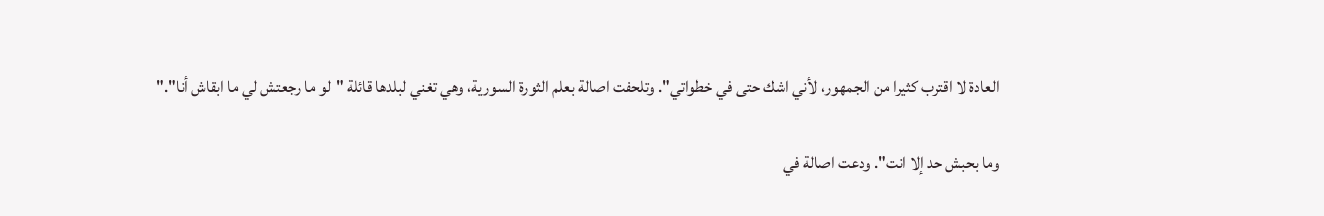العادة لا اقترب كثيرا من الجمهور، لأني اشك حتى في خطواتي". وتلحفت اصالة بعلم الثورة السورية، وهي تغني لبلدها قائلة "لو ما رجعتش لي ما ابقاش أنا"."

وما بحبش حد إلا انت". ودعت اصالة في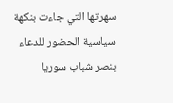سهرتها التي جاءت بنكهة سياسية الحضور للدعاء بنصر شباب سوريا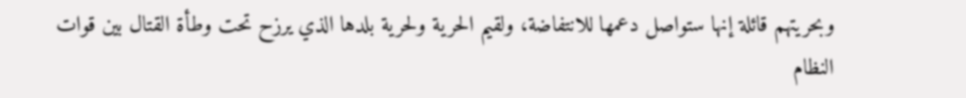وبحريتهم قائلة إنها ستواصل دعمها للانتفاضة، ولقيم الحرية ولحرية بلدها الذي يرزح تحت وطأة القتال بين قوات النظام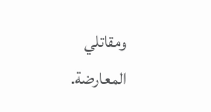ومقاتلي المعارضة.